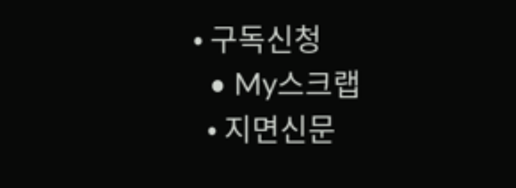• 구독신청
  • My스크랩
  • 지면신문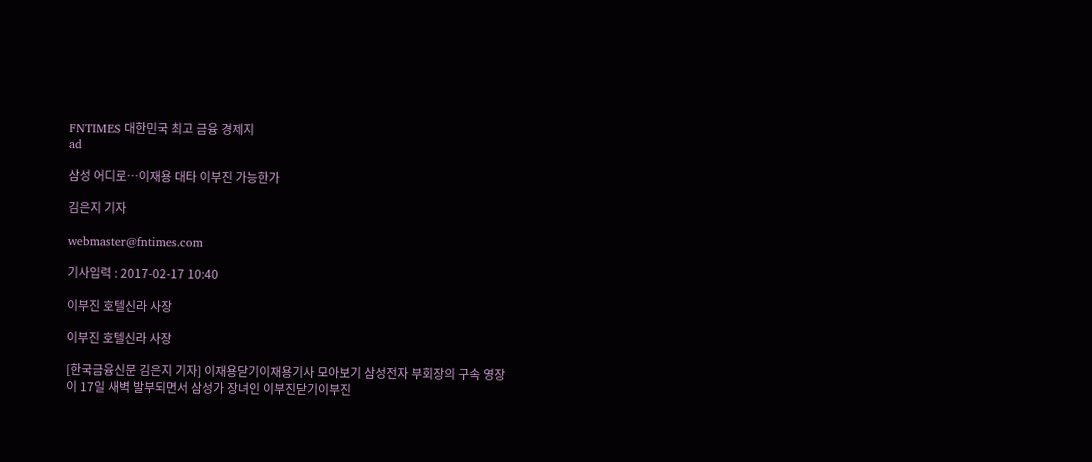FNTIMES 대한민국 최고 금융 경제지
ad

삼성 어디로…이재용 대타 이부진 가능한가

김은지 기자

webmaster@fntimes.com

기사입력 : 2017-02-17 10:40

이부진 호텔신라 사장

이부진 호텔신라 사장

[한국금융신문 김은지 기자] 이재용닫기이재용기사 모아보기 삼성전자 부회장의 구속 영장이 17일 새벽 발부되면서 삼성가 장녀인 이부진닫기이부진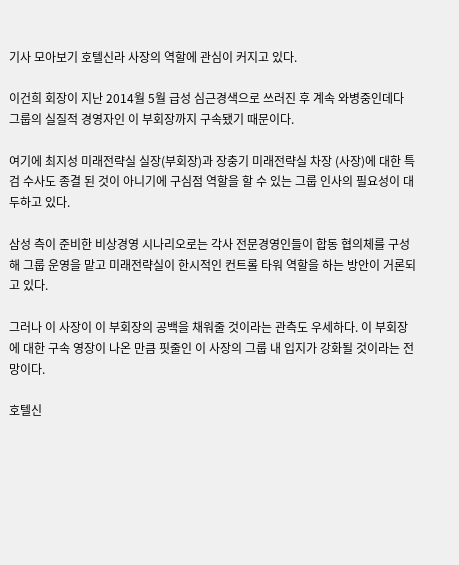기사 모아보기 호텔신라 사장의 역할에 관심이 커지고 있다.

이건희 회장이 지난 2014월 5월 급성 심근경색으로 쓰러진 후 계속 와병중인데다 그룹의 실질적 경영자인 이 부회장까지 구속됐기 때문이다.

여기에 최지성 미래전략실 실장(부회장)과 장충기 미래전략실 차장 (사장)에 대한 특검 수사도 종결 된 것이 아니기에 구심점 역할을 할 수 있는 그룹 인사의 필요성이 대두하고 있다.

삼성 측이 준비한 비상경영 시나리오로는 각사 전문경영인들이 합동 협의체를 구성해 그룹 운영을 맡고 미래전략실이 한시적인 컨트롤 타워 역할을 하는 방안이 거론되고 있다.

그러나 이 사장이 이 부회장의 공백을 채워줄 것이라는 관측도 우세하다. 이 부회장에 대한 구속 영장이 나온 만큼 핏줄인 이 사장의 그룹 내 입지가 강화될 것이라는 전망이다.

호텔신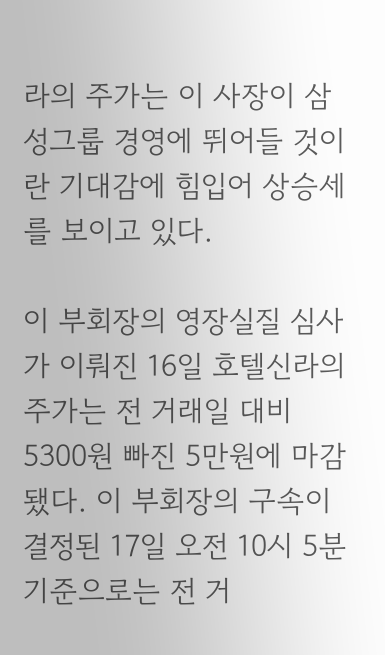라의 주가는 이 사장이 삼성그룹 경영에 뛰어들 것이란 기대감에 힘입어 상승세를 보이고 있다.

이 부회장의 영장실질 심사가 이뤄진 16일 호텔신라의 주가는 전 거래일 대비 5300원 빠진 5만원에 마감됐다. 이 부회장의 구속이 결정된 17일 오전 10시 5분 기준으로는 전 거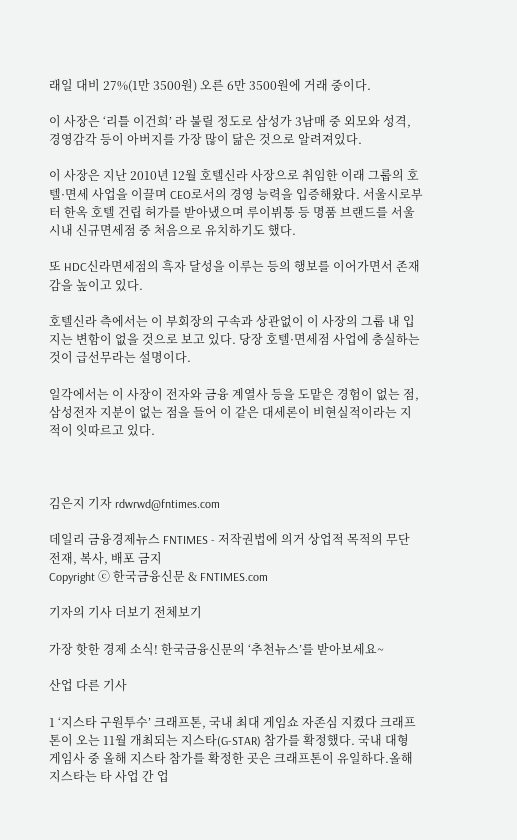래일 대비 27%(1만 3500원) 오른 6만 3500원에 거래 중이다.

이 사장은 ‘리틀 이건희’ 라 불릴 정도로 삼성가 3남매 중 외모와 성격, 경영감각 등이 아버지를 가장 많이 닮은 것으로 알려져있다.

이 사장은 지난 2010년 12월 호텔신라 사장으로 취임한 이래 그룹의 호텔·면세 사업을 이끌며 CEO로서의 경영 능력을 입증해왔다. 서울시로부터 한옥 호텔 건립 허가를 받아냈으며 루이뷔통 등 명품 브랜드를 서울 시내 신규면세점 중 처음으로 유치하기도 했다.

또 HDC신라면세점의 흑자 달성을 이루는 등의 행보를 이어가면서 존재감을 높이고 있다.

호텔신라 측에서는 이 부회장의 구속과 상관없이 이 사장의 그룹 내 입지는 변함이 없을 것으로 보고 있다. 당장 호텔·면세점 사업에 충실하는 것이 급선무라는 설명이다.

일각에서는 이 사장이 전자와 금융 계열사 등을 도맡은 경험이 없는 점, 삼성전자 지분이 없는 점을 들어 이 같은 대세론이 비현실적이라는 지적이 잇따르고 있다.



김은지 기자 rdwrwd@fntimes.com

데일리 금융경제뉴스 FNTIMES - 저작권법에 의거 상업적 목적의 무단 전재, 복사, 배포 금지
Copyright ⓒ 한국금융신문 & FNTIMES.com

기자의 기사 더보기 전체보기

가장 핫한 경제 소식! 한국금융신문의 ‘추천뉴스’를 받아보세요~

산업 다른 기사

1 ‘지스타 구원투수’ 크래프톤, 국내 최대 게임쇼 자존심 지켰다 크래프톤이 오는 11월 개최되는 지스타(G-STAR) 참가를 확정했다. 국내 대형 게임사 중 올해 지스타 참가를 확정한 곳은 크래프톤이 유일하다.올해 지스타는 타 사업 간 업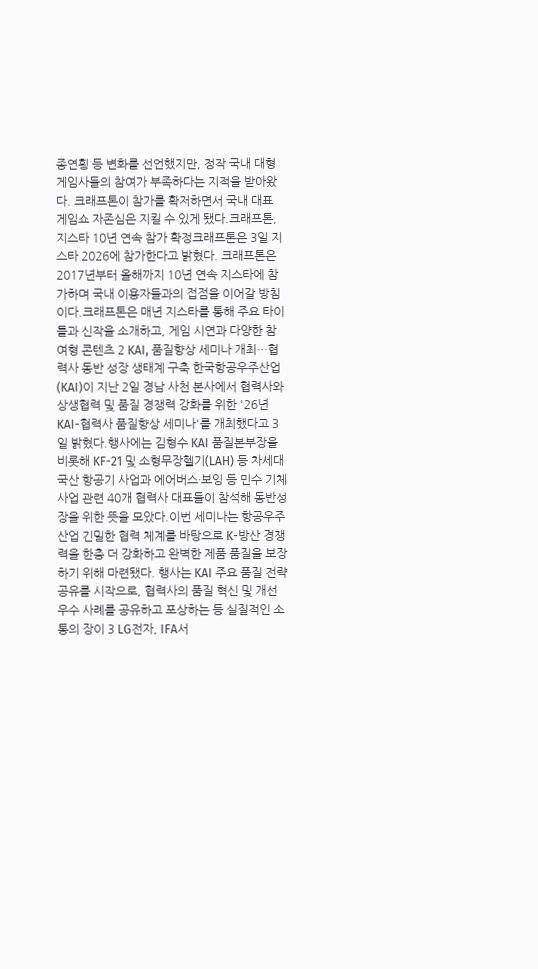종연횡 등 변화를 선언했지만, 정작 국내 대형 게임사들의 참여가 부족하다는 지적을 받아왔다. 크래프톤이 참가를 확저하면서 국내 대표 게임쇼 자존심은 지킬 수 있게 됐다.크래프톤, 지스타 10년 연속 참가 확정크래프톤은 3일 지스타 2026에 참가한다고 밝혔다. 크래프톤은 2017년부터 올해까지 10년 연속 지스타에 참가하며 국내 이용자들과의 접점을 이어갈 방침이다.크래프톤은 매년 지스타를 통해 주요 타이틀과 신작을 소개하고, 게임 시연과 다양한 참여형 콘텐츠 2 KAI, 품질향상 세미나 개최…협력사 동반 성장 생태계 구축 한국항공우주산업(KAI)이 지난 2일 경남 사천 본사에서 협력사와 상생협력 및 품질 경쟁력 강화를 위한 '26년 KAI-협력사 품질향상 세미나'를 개최했다고 3일 밝혔다.행사에는 김형수 KAI 품질본부장을 비롯해 KF-21 및 소형무장헬기(LAH) 등 차세대 국산 항공기 사업과 에어버스·보잉 등 민수 기체 사업 관련 40개 협력사 대표들이 참석해 동반성장을 위한 뜻을 모았다.이번 세미나는 항공우주산업 긴밀한 협력 체계를 바탕으로 K-방산 경쟁력을 한층 더 강화하고 완벽한 제품 품질을 보장하기 위해 마련됐다. 행사는 KAI 주요 품질 전략 공유를 시작으로, 협력사의 품질 혁신 및 개선 우수 사례를 공유하고 포상하는 등 실질적인 소통의 장이 3 LG전자, IFA서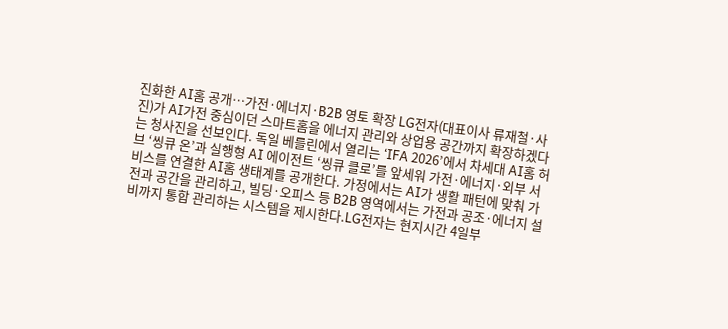진화한 AI홈 공개…가전·에너지·B2B 영토 확장 LG전자(대표이사 류재철·사진)가 AI가전 중심이던 스마트홈을 에너지 관리와 상업용 공간까지 확장하겠다는 청사진을 선보인다. 독일 베를린에서 열리는 ‘IFA 2026’에서 차세대 AI홈 허브 ‘씽큐 온’과 실행형 AI 에이전트 ‘씽큐 클로’를 앞세워 가전·에너지·외부 서비스를 연결한 AI홈 생태계를 공개한다. 가정에서는 AI가 생활 패턴에 맞춰 가전과 공간을 관리하고, 빌딩·오피스 등 B2B 영역에서는 가전과 공조·에너지 설비까지 통합 관리하는 시스템을 제시한다.LG전자는 현지시간 4일부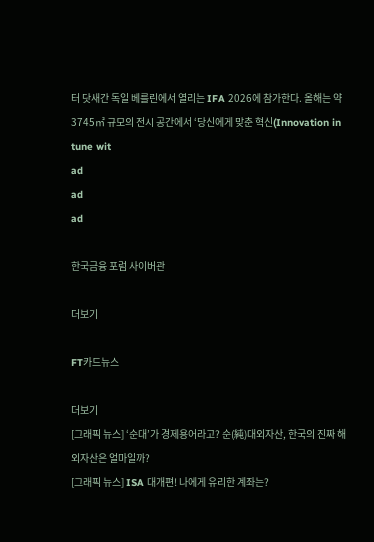터 닷새간 독일 베를린에서 열리는 IFA 2026에 참가한다. 올해는 약 3745㎡ 규모의 전시 공간에서 ‘당신에게 맞춘 혁신(Innovation in tune wit
ad
ad
ad

한국금융 포럼 사이버관

더보기

FT카드뉴스

더보기
[그래픽 뉴스] ‘순대’가 경제용어라고? 순(純)대외자산, 한국의 진짜 해외자산은 얼마일까?
[그래픽 뉴스] ISA 대개편! 나에게 유리한 계좌는?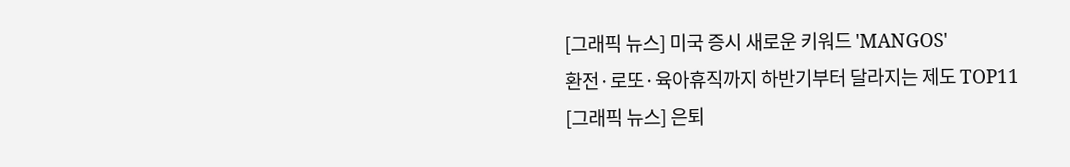[그래픽 뉴스] 미국 증시 새로운 키워드 'MANGOS'
환전·로또·육아휴직까지 하반기부터 달라지는 제도 TOP11
[그래픽 뉴스] 은퇴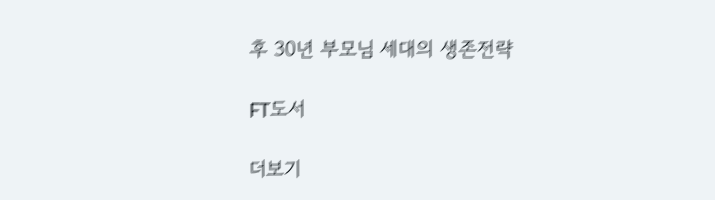후 30년 부모님 세대의 생존전략

FT도서

더보기